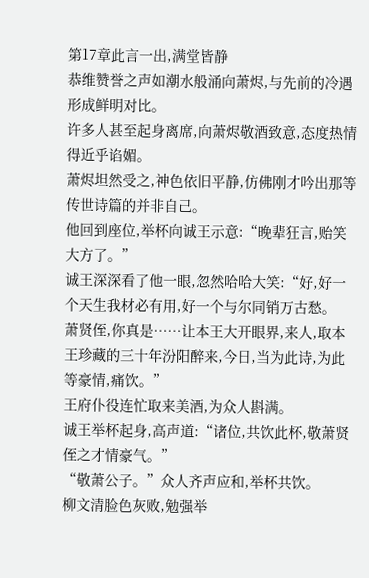第17章此言一出,满堂皆静
恭维赞誉之声如潮水般涌向萧烬,与先前的冷遇形成鲜明对比。
许多人甚至起身离席,向萧烬敬酒致意,态度热情得近乎谄媚。
萧烬坦然受之,神色依旧平静,仿佛刚才吟出那等传世诗篇的并非自己。
他回到座位,举杯向诚王示意:“晚辈狂言,贻笑大方了。”
诚王深深看了他一眼,忽然哈哈大笑:“好,好一个天生我材必有用,好一个与尔同销万古愁。
萧贤侄,你真是……让本王大开眼界,来人,取本王珍藏的三十年汾阳醉来,今日,当为此诗,为此等豪情,痛饮。”
王府仆役连忙取来美酒,为众人斟满。
诚王举杯起身,高声道:“诸位,共饮此杯,敬萧贤侄之才情豪气。”
“敬萧公子。”众人齐声应和,举杯共饮。
柳文清脸色灰败,勉强举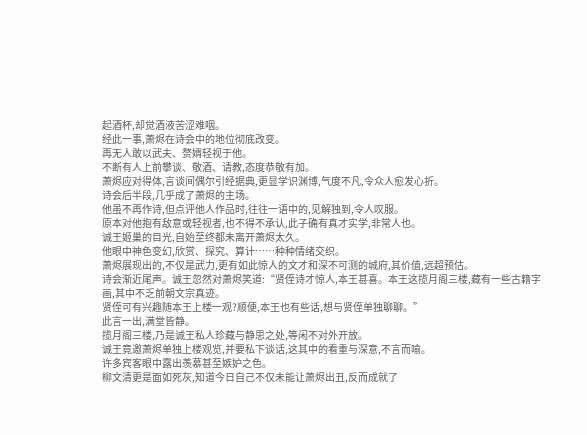起酒杯,却觉酒液苦涩难咽。
经此一事,萧烬在诗会中的地位彻底改变。
再无人敢以武夫、赘婿轻视于他。
不断有人上前攀谈、敬酒、请教,态度恭敬有加。
萧烬应对得体,言谈间偶尔引经据典,更显学识渊博,气度不凡,令众人愈发心折。
诗会后半段,几乎成了萧烬的主场。
他虽不再作诗,但点评他人作品时,往往一语中的,见解独到,令人叹服。
原本对他抱有敌意或轻视者,也不得不承认,此子确有真才实学,非常人也。
诚王姬巢的目光,自始至终都未离开萧烬太久。
他眼中神色变幻,欣赏、探究、算计……种种情绪交织。
萧烬展现出的,不仅是武力,更有如此惊人的文才和深不可测的城府,其价值,远超预估。
诗会渐近尾声。诚王忽然对萧烬笑道:“贤侄诗才惊人,本王甚喜。本王这揽月阁三楼,藏有一些古籍字画,其中不乏前朝文宗真迹。
贤侄可有兴趣随本王上楼一观?顺便,本王也有些话,想与贤侄单独聊聊。”
此言一出,满堂皆静。
揽月阁三楼,乃是诚王私人珍藏与静思之处,等闲不对外开放。
诚王竟邀萧烬单独上楼观览,并要私下谈话,这其中的看重与深意,不言而喻。
许多宾客眼中露出羡慕甚至嫉妒之色。
柳文清更是面如死灰,知道今日自己不仅未能让萧烬出丑,反而成就了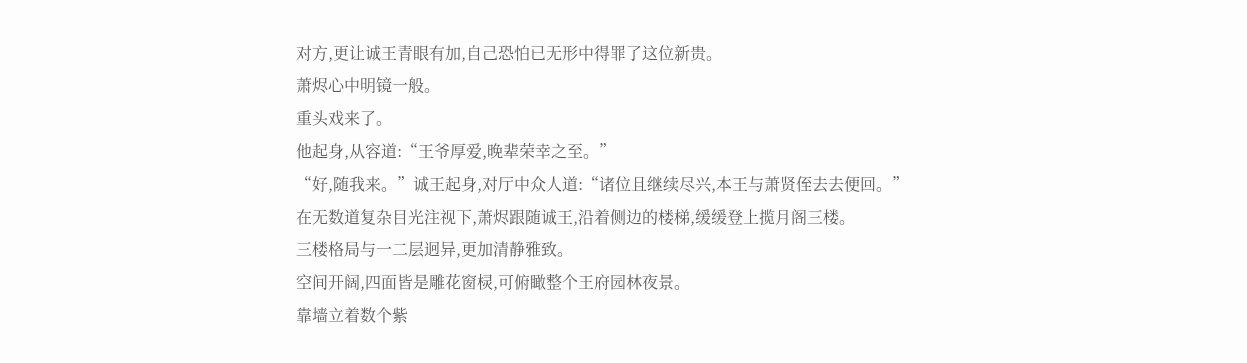对方,更让诚王青眼有加,自己恐怕已无形中得罪了这位新贵。
萧烬心中明镜一般。
重头戏来了。
他起身,从容道:“王爷厚爱,晚辈荣幸之至。”
“好,随我来。”诚王起身,对厅中众人道:“诸位且继续尽兴,本王与萧贤侄去去便回。”
在无数道复杂目光注视下,萧烬跟随诚王,沿着侧边的楼梯,缓缓登上揽月阁三楼。
三楼格局与一二层迥异,更加清静雅致。
空间开阔,四面皆是雕花窗棂,可俯瞰整个王府园林夜景。
靠墙立着数个紫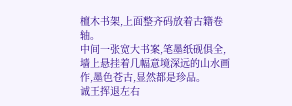檀木书架,上面整齐码放着古籍卷轴。
中间一张宽大书案,笔墨纸砚俱全,墙上悬挂着几幅意境深远的山水画作,墨色苍古,显然都是珍品。
诚王挥退左右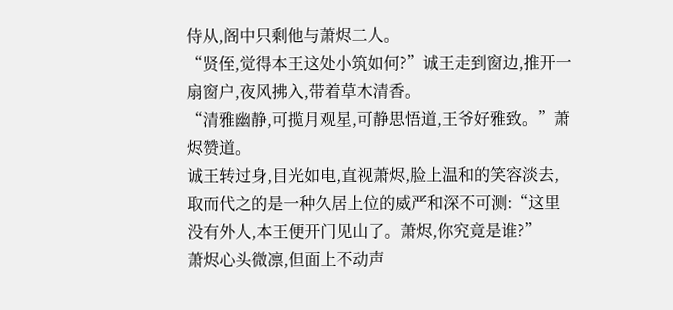侍从,阁中只剩他与萧烬二人。
“贤侄,觉得本王这处小筑如何?”诚王走到窗边,推开一扇窗户,夜风拂入,带着草木清香。
“清雅幽静,可揽月观星,可静思悟道,王爷好雅致。”萧烬赞道。
诚王转过身,目光如电,直视萧烬,脸上温和的笑容淡去,取而代之的是一种久居上位的威严和深不可测:“这里没有外人,本王便开门见山了。萧烬,你究竟是谁?”
萧烬心头微凛,但面上不动声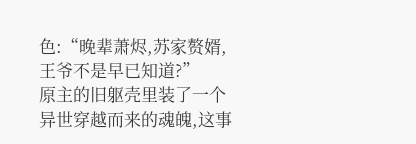色:“晚辈萧烬,苏家赘婿,王爷不是早已知道?”
原主的旧躯壳里装了一个异世穿越而来的魂魄,这事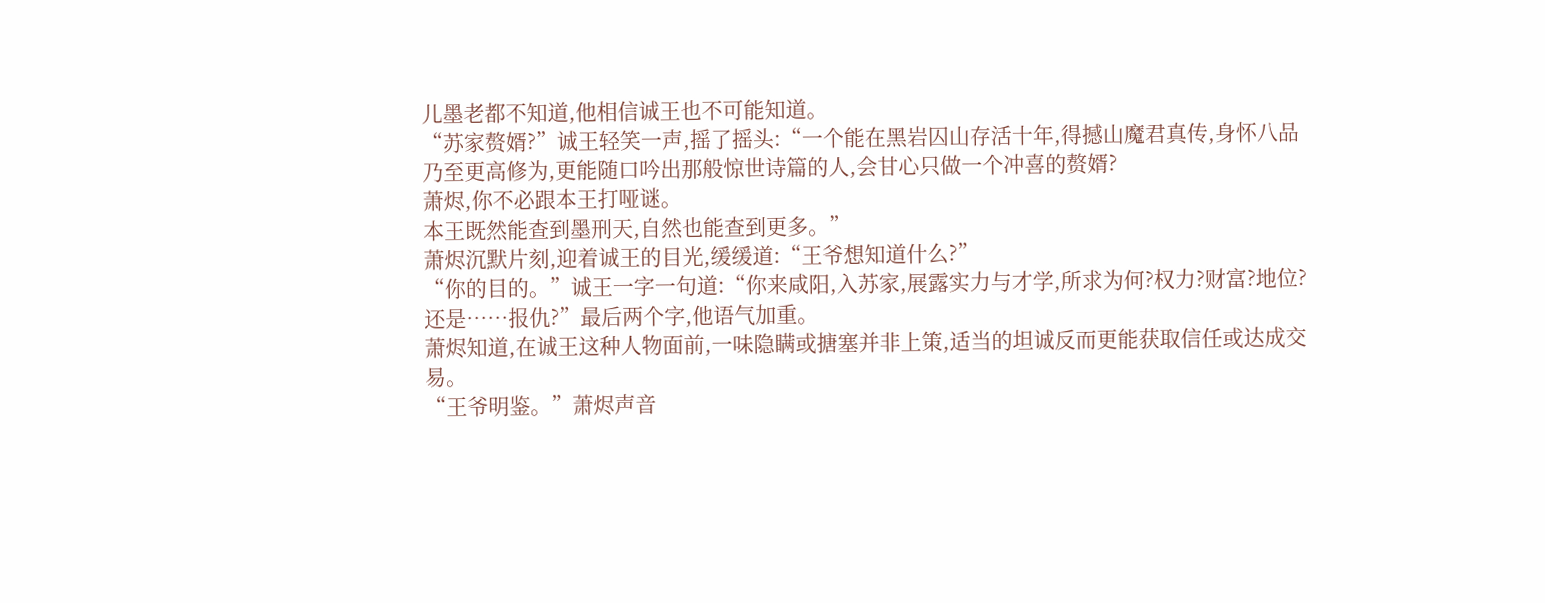儿墨老都不知道,他相信诚王也不可能知道。
“苏家赘婿?”诚王轻笑一声,摇了摇头:“一个能在黑岩囚山存活十年,得撼山魔君真传,身怀八品乃至更高修为,更能随口吟出那般惊世诗篇的人,会甘心只做一个冲喜的赘婿?
萧烬,你不必跟本王打哑谜。
本王既然能查到墨刑天,自然也能查到更多。”
萧烬沉默片刻,迎着诚王的目光,缓缓道:“王爷想知道什么?”
“你的目的。”诚王一字一句道:“你来咸阳,入苏家,展露实力与才学,所求为何?权力?财富?地位?还是……报仇?”最后两个字,他语气加重。
萧烬知道,在诚王这种人物面前,一味隐瞒或搪塞并非上策,适当的坦诚反而更能获取信任或达成交易。
“王爷明鉴。”萧烬声音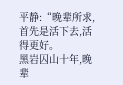平静:“晚辈所求,首先是活下去,活得更好。
黑岩囚山十年,晚辈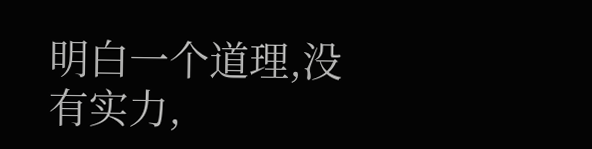明白一个道理,没有实力,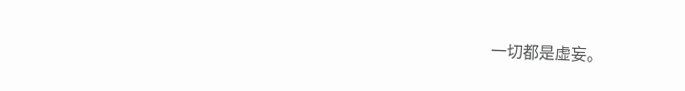一切都是虚妄。